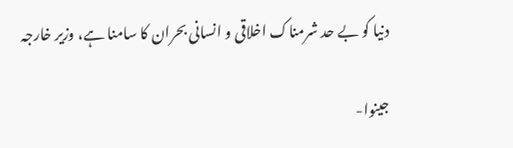دنیا کو بے حد شرمناک اخلاقی و انسانی بحران کا سامنا ہے، وزیر خارجہ

جینوا-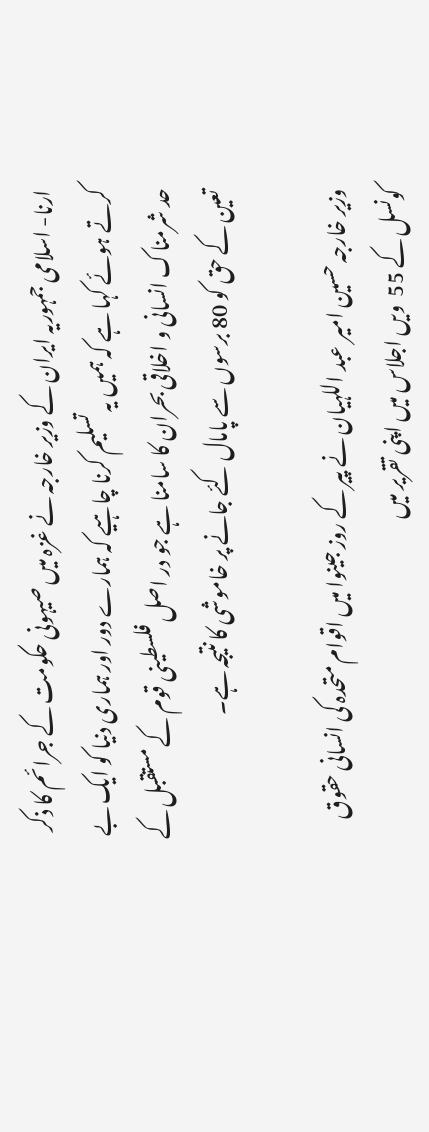ارنا- اسلامی جمہوریہ ایران کے وزير خارجہ نے غزہ میں صیہونی حکومت کے جرائم کا ذکر کرتے ہوئے کہا ہے کہ ہمیں یہ تسلیم کرنا چاہیے کہ ہمارے دور اور ہماری دنیا کو ایک بے حد شرمناک انسانی و اخلاقی بحران کا سامنا ہے جو در اصل فلسطینی قوم کے مستقبل کے تعین کے حق کو 80 برسوں سے پامال کئے جانے پر خاموشی کا نتیجہ ہے۔

وزير خارجہ حسین امیر عبد اللہیان نے پیر کے روز جینوا میں اقوام متحدہ کی انسانی حقوق کونسل کے 55  ویں اجلاس میں اپنی تقریر میں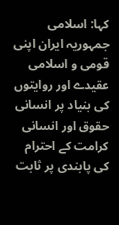کہا: اسلامی جمہوریہ ایران اپنی قومی و اسلامی عقیدے اور روایتوں کی بنیاد پر انسانی حقوق اور انسانی کرامت کے احترام کی پابندی پر ثابت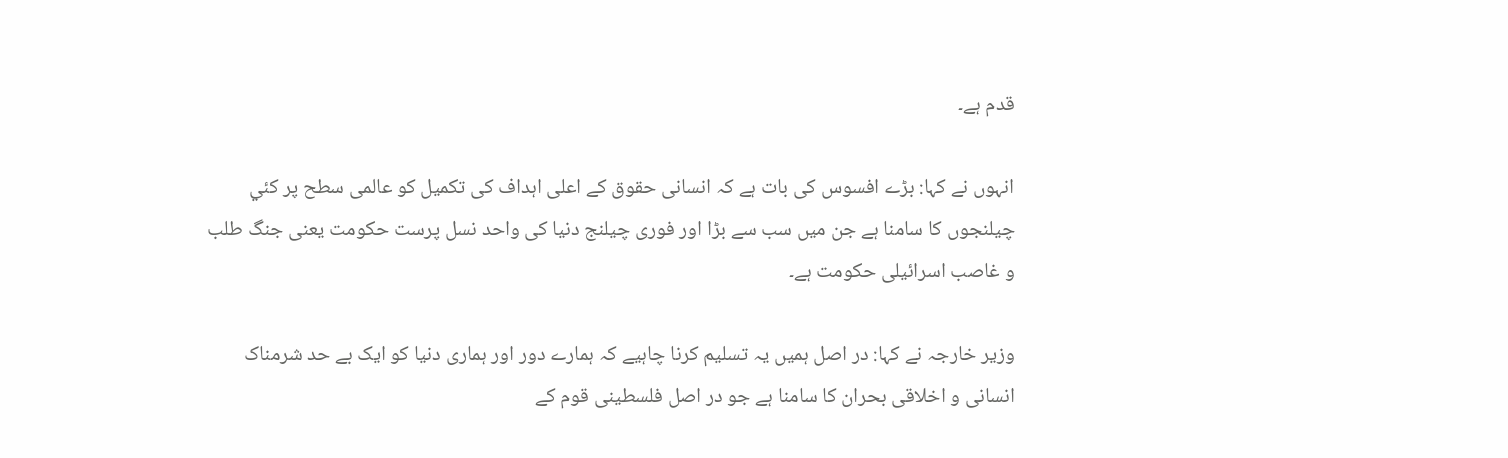قدم ہے۔

انہوں نے کہا: بڑے افسوس کی بات ہے کہ انسانی حقوق کے اعلی اہداف کی تکمیل کو عالمی سطح پر کئي چیلنجوں کا سامنا ہے جن میں سب سے بڑا اور فوری چیلنج دنیا کی واحد نسل پرست حکومت یعنی جنگ طلب و غاصب اسرائيلی حکومت ہے۔

وزير خارجہ نے کہا: در اصل ہمیں یہ تسلیم کرنا چاہیے کہ ہمارے دور اور ہماری دنیا کو ایک بے حد شرمناک انسانی و اخلاقی بحران کا سامنا ہے جو در اصل فلسطینی قوم کے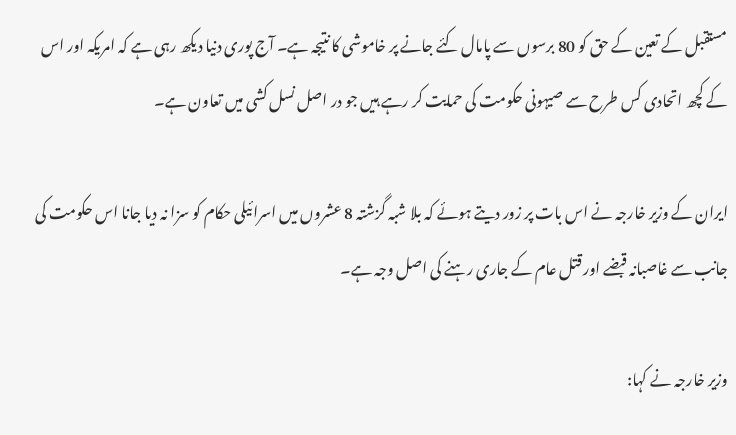مستقبل کے تعین کے حق کو 80 برسوں سے پامال کئے جانے پر خاموشی کا نتیجہ ہے۔ آج پوری دنیا دیکھ رہی ہے کہ امریکہ اور اس کے کچھ اتحادی کس طرح سے صیہونی حکومت کی حمایت کر رہے ہیں جو در اصل نسل کشی میں تعاون ہے۔

ایران کے وزیر خارجہ نے اس بات پر زور دیتے ہوئے کہ بلا شبہ گزشتہ 8 عشروں میں اسرائيلی حکام کو سزا نہ دیا جانا اس حکومت کی جانب سے غاصبانہ قبضے اور قتل عام کے جاری رہنے کی اصل وجہ ہے۔

وزیر خارجہ نے کہا: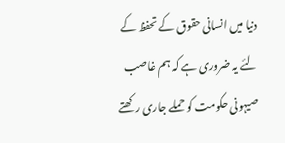دنیا میں انسانی حقوق کے تحفظ کے لئے یہ ضروری ہے کہ ہم غاصب صیہونی حکومت کو حملے جاری رکھتے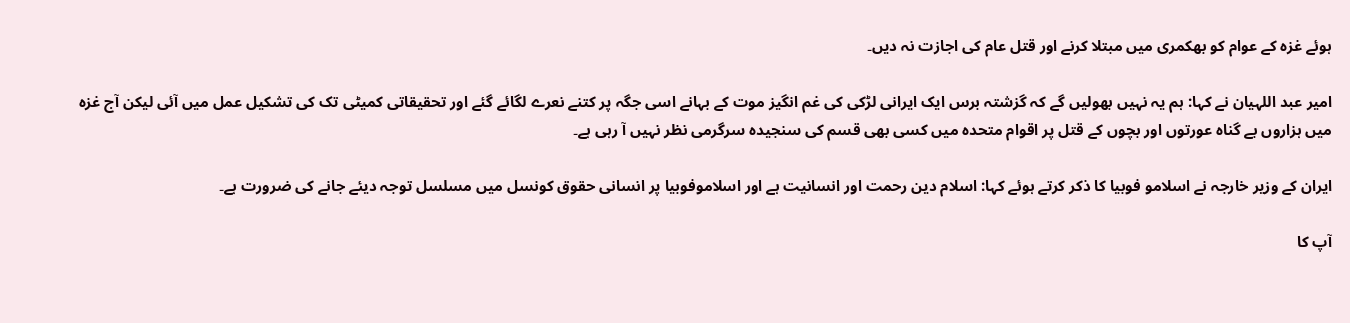ہوئے غزہ کے عوام کو بھکمری میں مبتلا کرنے اور قتل عام کی اجازت نہ دیں۔

امیر عبد اللہیان نے کہا: ہم یہ نہيں بھولیں گے کہ گزشتہ برس ایک ایرانی لڑکی کی غم انگیز موت کے بہانے اسی جگہ پر کتنے نعرے لگائے گئے اور تحقیقاتی کمیٹی تک کی تشکیل عمل میں آئی لیکن آج غزہ میں ہزاروں بے گناہ عورتوں اور بچوں کے قتل پر اقوام متحدہ میں کسی بھی قسم کی سنجیدہ سرگرمی نظر نہيں آ رہی ہے۔

ایران کے وزير خارجہ نے اسلامو فوبیا کا ذکر کرتے ہوئے کہا: اسلام دین رحمت اور انسانیت ہے اور اسلاموفوبیا پر انسانی حقوق کونسل میں مسلسل توجہ دیئے جانے کی ضرورت ہے۔

آپ کا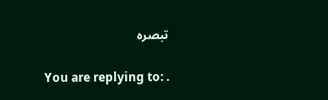تبصرہ

You are replying to: .